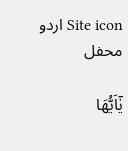Site icon اردو محفل

يٰۤاَيُّهَا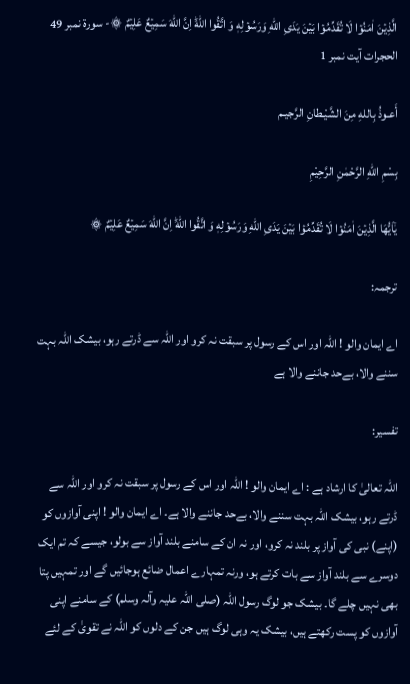الَّذِيۡنَ اٰمَنُوۡا لَا تُقَدِّمُوۡا بَيۡنَ يَدَىِ اللّٰهِ وَرَسُوۡلِهٖ‌ وَ اتَّقُوا اللّٰهَ‌ؕ اِنَّ اللّٰهَ سَمِيۡعٌ عَلِيۡمٌ ۞- سورۃ نمبر 49 الحجرات آیت نمبر 1

أَعـوذُ بِاللهِ مِنَ الشَّيْـطانِ الرَّجيـم

بِسْمِ اللّٰهِ الرَّحْمٰنِ الرَّحِيْمِ

يٰۤاَيُّهَا الَّذِيۡنَ اٰمَنُوۡا لَا تُقَدِّمُوۡا بَيۡنَ يَدَىِ اللّٰهِ وَرَسُوۡلِهٖ‌ وَ اتَّقُوا اللّٰهَ‌ؕ اِنَّ اللّٰهَ سَمِيۡعٌ عَلِيۡمٌ ۞

ترجمہ:

اے ایمان والو ! اللہ اور اس کے رسول پر سبقت نہ کرو اور اللہ سے ڈرتے رہو، بیشک اللہ بہت سننے والا، بےحد جاننے والا ہے

تفسیر:

اللہ تعالیٰ کا ارشاد ہے : اے ایمان والو ! اللہ اور اس کے رسول پر سبقت نہ کرو اور اللہ سے ڈرتے رہو، بیشک اللہ بہت سننے والا، بےحد جاننے والا ہے۔ اے ایمان والو ! اپنی آوازوں کو (اپنے) نبی کی آواز پر بلند نہ کرو، اور نہ ان کے سامنے بلند آواز سے بولو، جیسے کہ تم ایک دوسرے سے بلند آواز سے بات کرتے ہو، ورنہ تمہارے اعمال ضائع ہوجائیں گے اور تمہیں پتا بھی نہیں چلے گا۔ بیشک جو لوگ رسول اللہ (صلی اللہ علیہ وآلہ وسلم) کے سامنے اپنی آوازوں کو پست رکھتے ہیں، بیشک یہ وہی لوگ ہیں جن کے دلوں کو اللہ نے تقویٰ کے لئے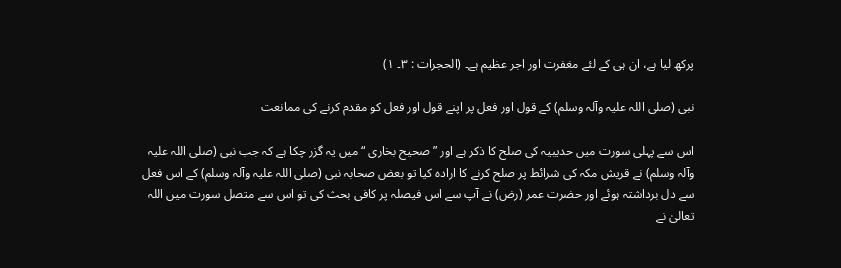پرکھ لیا ہے، ان ہی کے لئے مغفرت اور اجر عظیم ہے۔ (الحجرات : ٣۔ ١)

نبی (صلی اللہ علیہ وآلہ وسلم) کے قول اور فعل پر اپنے قول اور فعل کو مقدم کرنے کی ممانعت

اس سے پہلی سورت میں حدیبیہ کی صلح کا ذکر ہے اور ” صحیح بخاری “ میں یہ گزر چکا ہے کہ جب نبی (صلی اللہ علیہ وآلہ وسلم) نے قریش مکہ کی شرائط پر صلح کرنے کا ارادہ کیا تو بعض صحابہ نبی (صلی اللہ علیہ وآلہ وسلم) کے اس فعل سے دل برداشتہ ہوئے اور حضرت عمر (رض) نے آپ سے اس فیصلہ پر کافی بحث کی تو اس سے متصل سورت میں اللہ تعالیٰ نے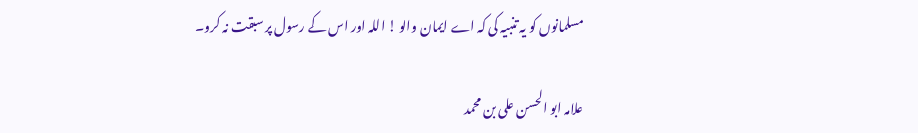مسلمانوں کو یہ تنبیہ کی کہ اے ایمان والو ! اللہ اور اس کے رسول پر سبقت نہ کرو۔

علامہ ابو الحسن علی بن محمد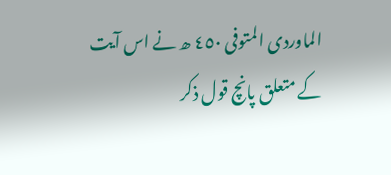الماوردی المتوفی ٤٥٠ ھ نے اس آیت کے متعلق پانچ قول ذکر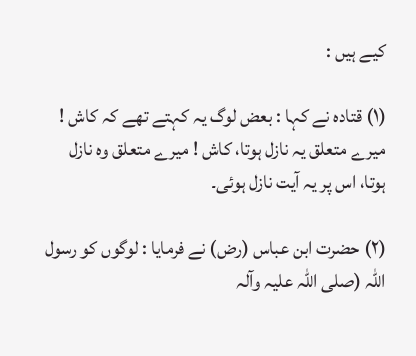کیے ہیں :

(١) قتادہ نے کہا : بعض لوگ یہ کہتے تھے کہ کاش ! میرے متعلق یہ نازل ہوتا، کاش ! میرے متعلق وہ نازل ہوتا، اس پر یہ آیت نازل ہوئی۔

(٢) حضرت ابن عباس (رض) نے فرمایا : لوگوں کو رسول اللہ (صلی اللہ علیہ وآلہ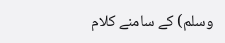وسلم) کے سامنے کلام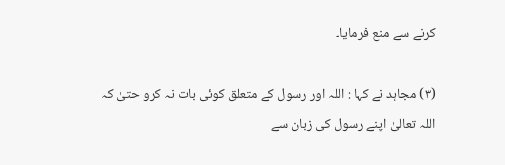کرنے سے منع فرمایا۔

(٣) مجاہد نے کہا : اللہ اور رسول کے متعلق کوئی بات نہ کرو حتیٰ کہ اللہ تعالیٰ اپنے رسول کی زبان سے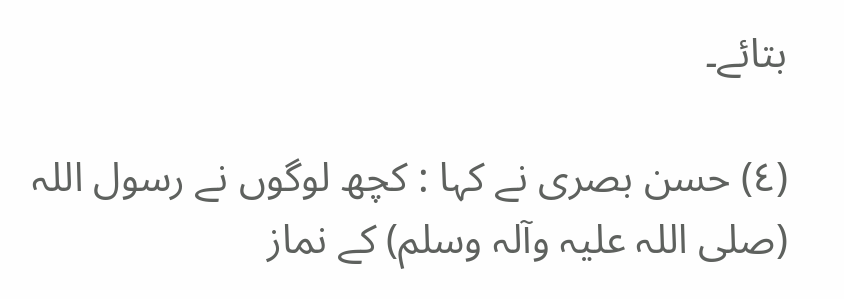بتائے۔

(٤) حسن بصری نے کہا : کچھ لوگوں نے رسول اللہ (صلی اللہ علیہ وآلہ وسلم) کے نماز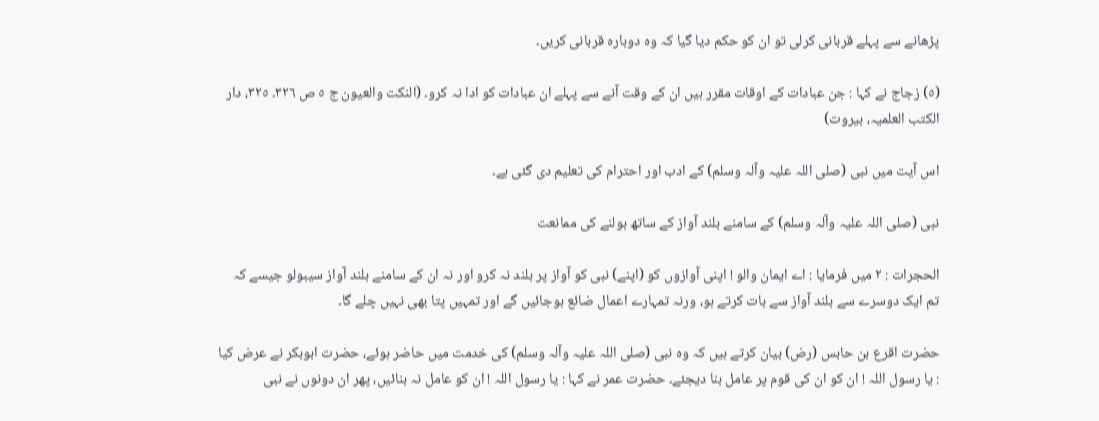پڑھانے سے پہلے قربانی کرلی تو ان کو حکم دیا گیا کہ وہ دوبارہ قربانی کریں۔

(٥) زجاج نے کہا : جن عبادات کے اوقات مقرر ہیں ان کے وقت آنے سے پہلے ان عبادات کو ادا نہ کرو۔ (النکت والعیون ج ٥ ص ٣٢٦۔ ٣٢٥، دار الکتب العلمیہ، بیروت)

اس آیت میں نبی (صلی اللہ علیہ وآلہ وسلم) کے ادب اور احترام کی تعلیم دی گئی ہے۔

نبی (صلی اللہ علیہ وآلہ وسلم) کے سامنے بلند آواز کے ساتھ بولنے کی ممانعت

الحجرات : ٢ میں فرمایا : اے ایمان والو ! اپنی آوازوں کو (اپنے) نبی کو آواز پر بلند نہ کرو اور نہ ان کے سامنے بلند آواز سیبولو جیسے کہ تم ایک دوسرے سے بلند آواز سے بات کرتے ہو، ورنہ تمہارے اعمال ضائع ہوجائیں گے اور تمہیں پتا بھی نہیں چلے گا۔

حضرت اقرع بن حابس (رض) بیان کرتے ہیں کہ وہ نبی (صلی اللہ علیہ وآلہ وسلم) کی خدمت میں حاضر ہوئے، حضرت ابوبکر نے عرض کیا : یا رسول اللہ ! ان کو ان کی قوم پر عامل بنا دیجئے۔ حضرت عمر نے کہا : یا رسول اللہ ! ان کو عامل نہ بنائیں، پھر ان دونوں نے نبی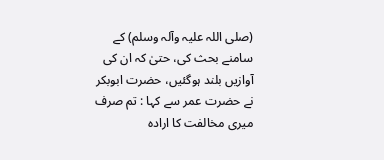(صلی اللہ علیہ وآلہ وسلم) کے سامنے بحث کی، حتیٰ کہ ان کی آوازیں بلند ہوگئیں، حضرت ابوبکر نے حضرت عمر سے کہا : تم صرف میری مخالفت کا ارادہ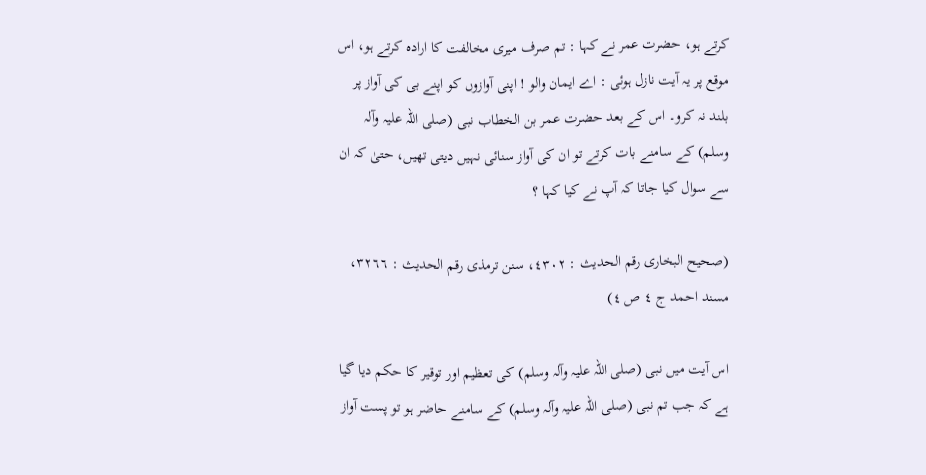کرتے ہو، حضرت عمر نے کہا : تم صرف میری مخالفت کا ارادہ کرتے ہو، اس موقع پر یہ آیت نازل ہوئی : اے ایمان والو ! اپنی آوازوں کو اپنے بی کی آواز پر بلند نہ کرو۔ اس کے بعد حضرت عمر بن الخطاب نبی (صلی اللہ علیہ وآلہ وسلم) کے سامنے بات کرتے تو ان کی آواز سنائی نہیں دیتی تھیں، حتیٰ کہ ان سے سوال کیا جاتا کہ آپ نے کیا کہا ؟

(صحیح البخاری رقم الحدیث : ٤٣٠٢، سنن ترمذی رقم الحدیث : ٣٢٦٦، مسند احمد ج ٤ ص ٤)

اس آیت میں نبی (صلی اللہ علیہ وآلہ وسلم) کی تعظیم اور توقیر کا حکم دیا گیا ہے کہ جب تم نبی (صلی اللہ علیہ وآلہ وسلم) کے سامنے حاضر ہو تو پست آواز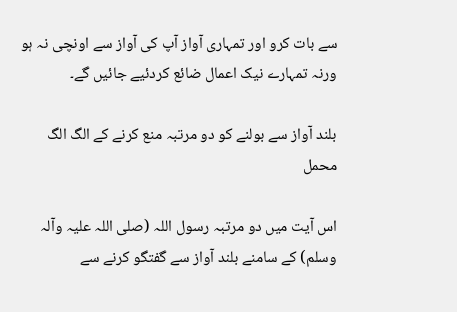سے بات کرو اور تمہاری آواز آپ کی آواز سے اونچی نہ ہو ورنہ تمہارے نیک اعمال ضائع کردئیے جائیں گے۔

بلند آواز سے بولنے کو دو مرتبہ منع کرنے کے الگ الگ محمل

اس آیت میں دو مرتبہ رسول اللہ (صلی اللہ علیہ وآلہ وسلم) کے سامنے بلند آواز سے گفتگو کرنے سے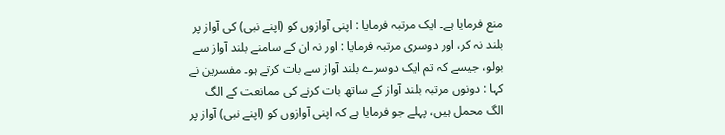منع فرمایا ہے۔ ایک مرتبہ فرمایا : اپنی آوازوں کو (اپنے نبی) کی آواز پر بلند نہ کر، اور دوسری مرتبہ فرمایا : اور نہ ان کے سامنے بلند آواز سے بولو، جیسے کہ تم ایک دوسرے بلند آواز سے بات کرتے ہو۔ مفسرین نے کہا : دونوں مرتبہ بلند آواز کے ساتھ بات کرنے کی ممانعت کے الگ الگ محمل ہیں، پہلے جو فرمایا ہے کہ اپنی آوازوں کو (اپنے نبی) آواز پر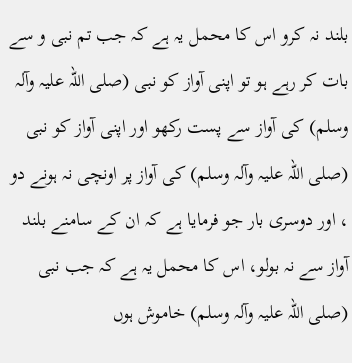بلند نہ کرو اس کا محمل یہ ہے کہ جب تم نبی و سے بات کر رہے ہو تو اپنی آواز کو نبی (صلی اللہ علیہ وآلہ وسلم) کی آواز سے پست رکھو اور اپنی آواز کو نبی (صلی اللہ علیہ وآلہ وسلم) کی آواز پر اونچی نہ ہونے دو ، اور دوسری بار جو فرمایا ہے کہ ان کے سامنے بلند آواز سے نہ بولو، اس کا محمل یہ ہے کہ جب نبی (صلی اللہ علیہ وآلہ وسلم) خاموش ہوں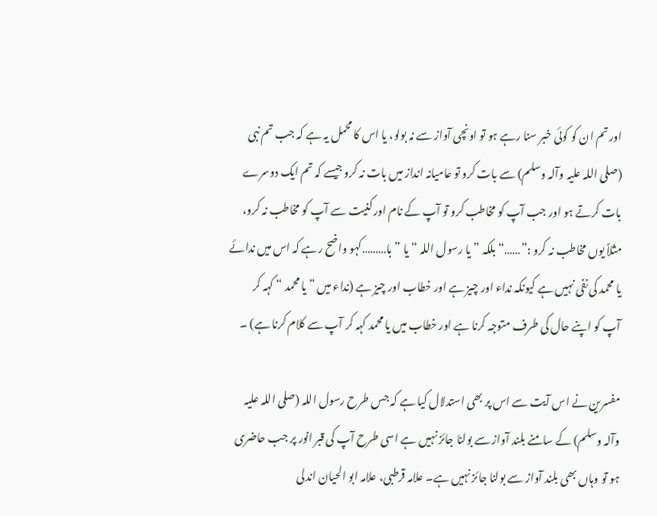اور تم ان کو کوئی خبر سنا رہے ہو تو اونچی آواز سے نہ بولو، یا اس کا محمل یہ ہے کہ جب تم نبی (صلی اللہ علیہ وآلہ وسلم) سے بات کرو تو عامیانہ انداز میں بات نہ کرو جیسے کہ تم ایک دوسرے بات کرتے ہو اور جب آپ کو مخاطب کرو تو آپ کے نام اور کنیت سے آپ کو مخاطب نہ کرو، مثلاً یوں مخاطب نہ کرو :”……“ بلکہ ” یا رسول اللہ “ یا ” با………کہو واضح رہے کہ اس میں ندائے یا محمد کی نفی نہیں ہے کیونکہ نداء اور چیز ہے اور خطاب اور چیز ہے (نداء میں ” یا محمد “ کہہ کر آپ کو اپنے حال کی طرف متوجہ کرنا ہے اور خطاب میں یا محمد کہہ کر آپ سے کلام کرنا ہے) ۔

مفسرین نے اس آیت سے اس پر بھی استدلال کیا ہے کہ جس طرح رسول اللہ (صلی اللہ علیہ وآلہ وسلم) کے سامنے بلند آواز سے بولنا جائز نہیں ہے اسی طرح آپ کی قبر انور پر جب حاضری ہو تو وہاں بھی بلند آواز سے بولنا جائز نہیں ہے۔ علامہ قرطبی، علامہ ابو الحیان اندلی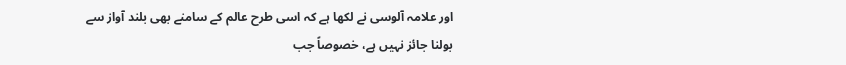اور علامہ آلوسی نے لکھا ہے کہ اسی طرح عالم کے سامنے بھی بلند آواز سے بولنا جائز نہیں ہے، خصوصاً جب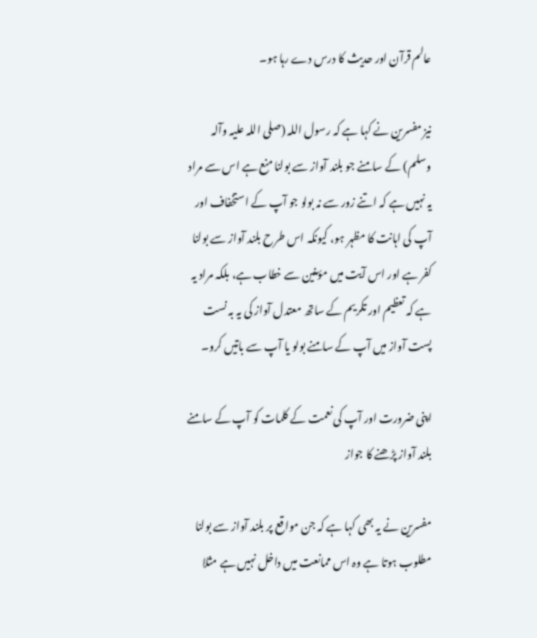عالم قرآن اور حدیث کا درس دے رہا ہو۔

نیز مفسرین نے کہا ہے کہ رسول اللہ (صلی اللہ علیہ وآلہ وسلم) کے سامنے جو بلند آواز سے بولنا منع ہے اس سے مراد یہ نہیں ہے کہ اتنے زور سے نہ بولو جو آپ کے استخفاف اور آپ کی اہانت کا مظہر ہو، کیونکہ اس طرح بلند آواز سے بولنا کفر ہے اور اس آیت میں مؤمنین سے خطاب ہے، بلکہ مراد یہ ہے کہ تعظیم اور تکریم کے ساتھ معتدل آواز کی یہ بہ نست پست آواز میں آپ کے سامنے بولو یا آپ سے باتیں کرو۔

اپنی ضرورت اور آپ کی نعمت کے کلمات کو آپ کے سامنے بلند آواز پڑھنے کا جواز

مفسرین نے یہ بھی کہا ہے کہ جن مواقع پر بلند آواز سے بولنا مطلوب ہوتا ہے وہ اس ممانعت میں داخل نہیں ہے مثلا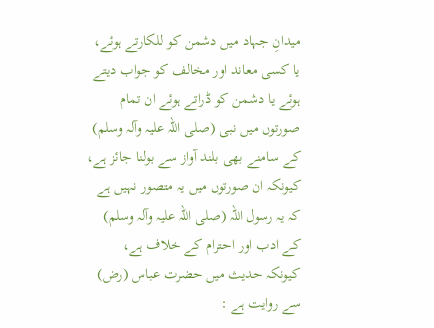میدانِ جہاد میں دشمن کو للکارتے ہوئے، یا کسی معاند اور مخالف کو جواب دیتے ہوئے یا دشمن کو ڈراتے ہوئے ان تمام صورتوں میں نبی (صلی اللہ علیہ وآلہ وسلم) کے سامنے بھی بلند آواز سے بولنا جائز ہے، کیونکہ ان صورتوں میں یہ متصور نہیں ہے کہ یہ رسول اللہ (صلی اللہ علیہ وآلہ وسلم) کے ادب اور احترام کے خلاف ہے، کیونکہ حدیث میں حضرت عباس (رض) سے روایت ہے :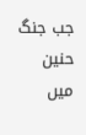جب جنگ حنین میں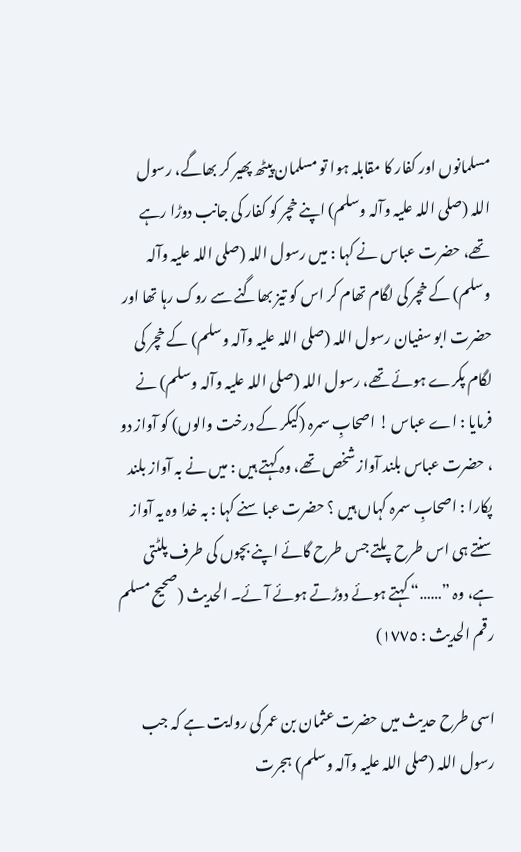مسلمانوں اور کفار کا مقابلہ ہوا تو مسلمان پیٹھ پھیر کر بھاگے، رسول اللہ (صلی اللہ علیہ وآلہ وسلم) اپنے خچر کو کفار کی جانب دوڑا رہے تھے، حضرت عباس نے کہا : میں رسول اللہ (صلی اللہ علیہ وآلہ وسلم) کے خچر کی لگام تھام کر اس کو تیز بھاگنے سے روک رہا تھا اور حضرت ابو سفیان رسول اللہ (صلی اللہ علیہ وآلہ وسلم) کے خچر کی لگام پکرے ہوئے تھے، رسول اللہ (صلی اللہ علیہ وآلہ وسلم) نے فرمایا : اے عباس ! اصحابِ سمرہ (کیکر کے درخت والوں) کو آواز دو ، حضرت عباس بلند آواز شخص تھے، وہ کہتے ہیں : میں نے بہ آواز بلند پکارا : اصحابِ سمرہ کہاں ہیں ؟ حضرت عبا سنے کہا : بہ خدا وہ یہ آواز سنتے ہی اس طرح پلتے جس طرح گائے اپنے بچوں کی طرف پلٹتی ہے، وہ ”……“ کہتے ہوئے دوڑتے ہوئے آئے۔ الحدیث (صحیح مسلم رقم الحدیث : ١٧٧٥)

اسی طرح حدیث میں حضرت عثمان بن عمر کی روایت ہے کہ جب رسول اللہ (صلی اللہ علیہ وآلہ وسلم) ہجرت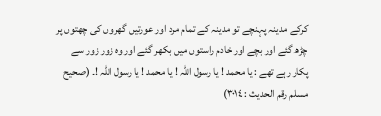کرکے مدینہ پہنچے تو مدینہ کے تمام مرد اور عورتیں گھروں کی چھتوں پر چڑھ گئے اور بچے اور خادم راستوں میں بکھر گئے اور وہ زور زور سے پکار رہے تھے : یا محمد ! یا رسول اللہ ! یا محمد ! یا رسول اللہ !۔ (صحیح مسلم رقم الحدیث : ٣٠١٤)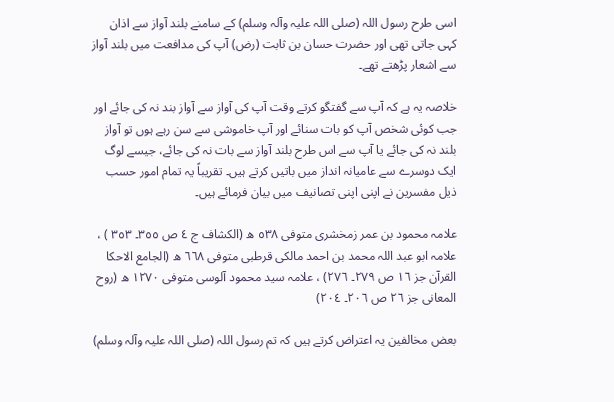اسی طرح رسول اللہ (صلی اللہ علیہ وآلہ وسلم) کے سامنے بلند آواز سے اذان کہی جاتی تھی اور حضرت حسان بن ثابت (رض) آپ کی مدافعت میں بلند آواز سے اشعار پڑھتے تھے۔

خلاصہ یہ ہے کہ آپ سے گفتگو کرتے وقت آپ کی آواز سے آواز بند نہ کی جائے اور جب کوئی شخص آپ کو بات سنائے اور آپ خاموشی سے سن رہے ہوں تو آواز بلند نہ کی جائے یا آپ سے اس طرح بلند آواز سے بات نہ کی جائے، جیسے لوگ ایک دوسرے سے عامیانہ انداز میں باتیں کرتے ہیں۔ تقریباً یہ تمام امور حسب ذیل مفسرین نے اپنی اپنی تصانیف میں بیان فرمائے ہیں۔

علامہ محمود بن عمر زمخشری متوفی ٥٣٨ ھ (الکشاف ج ٤ ص ٣٥٥۔ ٣٥٣ ) ، علامہ ابو عبد اللہ محمد بن احمد مالکی قرطبی متوفی ٦٦٨ ھ (الجامع الاحکا القرآن جز ١٦ ص ٢٧٩۔ ٢٧٦) ، علامہ سید محمود آلوسی متوفی ١٢٧٠ ھ (روح المعانی جز ٢٦ ص ٢٠٦۔ ٢٠٤)

بعض مخالفین یہ اعتراض کرتے ہیں کہ تم رسول اللہ (صلی اللہ علیہ وآلہ وسلم)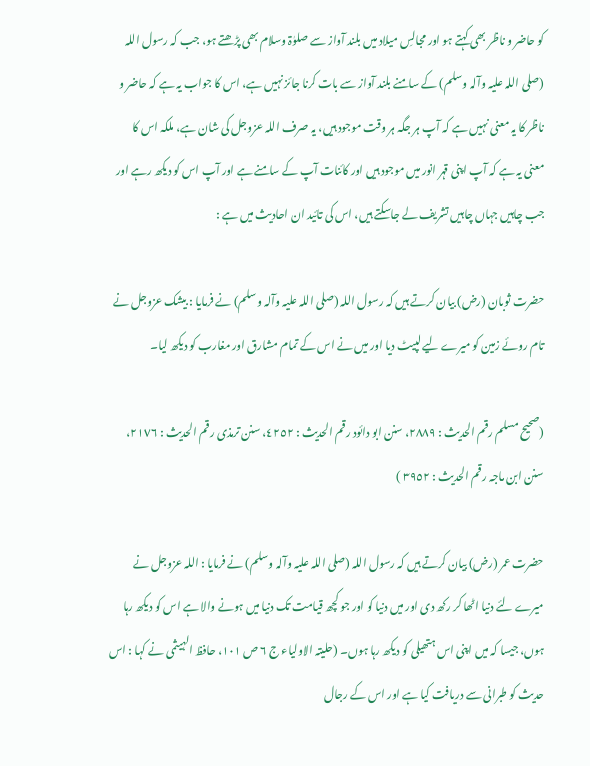کو حاضر و ناظر بھی کہتے ہو اور مجالسِ میلاد میں بلند آواز سے صلوٰۃ وسلام بھی پڑھتے ہو، جب کہ رسول اللہ (صلی اللہ علیہ وآلہ وسلم) کے سامنے بلند آواز سے بات کرنا جائز نہیں ہے، اس کا جواب یہ ہے کہ حاضر و ناظر کا یہ معنی نہیں ہے کہ آپ ہر جگہ ہر وقت موجود ہیں، یہ صرف اللہ عزوجل کی شان ہے، ملکہ اس کا معنی یہ ہے کہ آپ اپنی قہر انور میں موجود ہیں اور کائنات آپ کے سامنے ہے اور آپ اس کو دیکھ رہے اور جب چاہیں جہاں چاہیں تشریف لے جاسکتے ہیں، اس کی تائید ان احادیث میں ہے :

حضرت ثوبان (رض) بیان کرتے ہیں کہ رسول اللہ (صلی اللہ علیہ وآلہ وسلم) نے فرمایا : بیشک عزوجل نے تام روئے زمین کو میرے لیے لپیٹ دیا اور میں نے اس کے تمام مشارق اور مغارب کو دیکھ لیا۔

(صحیح مسلم رقم الحدیث : ٢٨٨٩، سنن ابو دائود رقم الحدیث : ٤٢٥٢، سنن ترمذی رقم الحدیث : ٢١٧٦، سنن ابن ماجہ رقم الحدیث : ٣٩٥٢ )

حضرت عمر (رض) بیان کرتے ہیں کہ رسول اللہ (صلی اللہ علیہ وآلہ وسلم) نے فرمایا : اللہ عزوجل نے میرے لئے دنیا اٹھا کر رکھ دی اور میں دنیا کو اور جو کچھ قیامت تک دنیا میں ہونے والا ہے اس کو دیکھ رہا ہوں، جیسا کہ میں اپنی اس ہتھیلی کو دیکھ رہا ہوں۔ (حلیتہ الاولیاء ج ٦ ص ١٠١، حافظ الہیثمی نے کہا : اس حدیث کو طبرانی سے دریافت کیا ہے اور اس کے رجال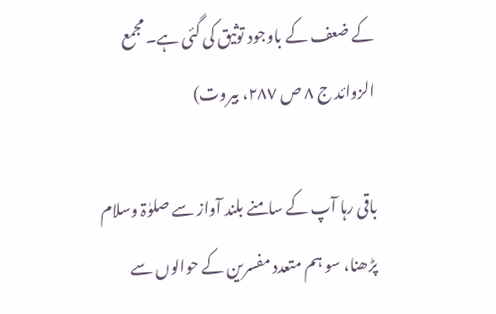کے ضعف کے باوجود توثیق کی گئی ہے۔ مجمع الزوائد ج ٨ ص ٢٨٧، بیروت)

باقی رہا آپ کے سامنے بلند آواز سے صلوٰۃ وسلام پڑھنا، سو ہم متعدد مفسرین کے حوالوں سے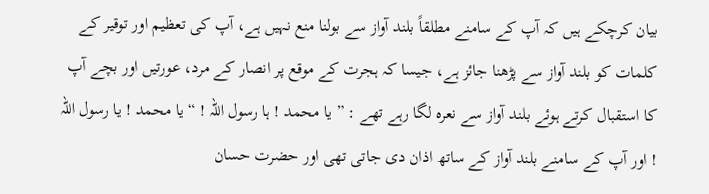بیان کرچکے ہیں کہ آپ کے سامنے مطلقاً بلند آواز سے بولنا منع نہیں ہے، آپ کی تعظیم اور توقیر کے کلمات کو بلند آواز سے پڑھنا جائز ہے، جیسا کہ ہجرت کے موقع پر انصار کے مرد، عورتیں اور بچے آپ کا استقبال کرتے ہوئے بلند آواز سے نعرہ لگا رہے تھے : ” یا محمد ! ہا رسول اللہ ! “ یا محمد ! یا رسول اللہ ! اور آپ کے سامنے بلند آواز کے ساتھ اذان دی جاتی تھی اور حضرت حسان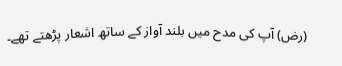(رض) آپ کی مدح میں بلند آواز کے ساتھ اشعار پڑھتے تھے۔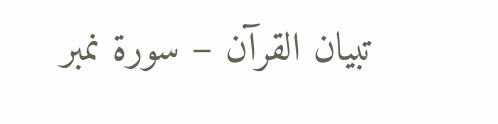تبیان القرآن – سورۃ نمبر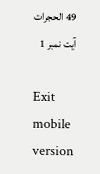49 الحجرات آیت نمبر 1

Exit mobile version